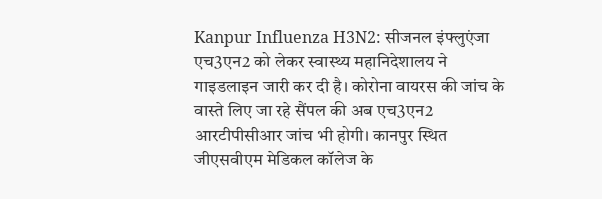Kanpur Influenza H3N2: सीजनल इंफ्लुएंजा एच3एन2 को लेकर स्वास्थ्य महानिदेशालय ने गाइडलाइन जारी कर दी है। कोरोना वायरस की जांच के वास्ते लिए जा रहे सैंपल की अब एच3एन2 आरटीपीसीआर जांच भी होगी। कानपुर स्थित जीएसवीएम मेडिकल कॉलेज के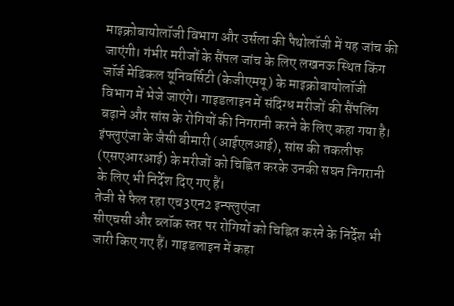माइक्रोबायोलॉजी विभाग और उर्सला की पैथोलॉजी में यह जांच की जाएंगी। गंभीर मरीजों के सैंपल जांच के लिए लखनऊ स्थित किंग जॉर्ज मेडिकल यूनिवर्सिटी (केजीएमयू) के माइक्रोबायोलॉजी विभाग में भेजे जाएंगे। गाइडलाइन में संदिग्ध मरीजों की सैंपलिंग बढ़ाने और सांस के रोगियों की निगरानी करने के लिए कहा गया है। इंफ्लुएंजा के जैसी बीमारी (आईएलआई), सांस की तकलीफ (एसएआरआई) के मरीजों को चिह्नित करके उनकी सघन निगरानी के लिए भी निर्देश दिए गए हैं।
तेजी से फैल रहा एच3एन2 इन्फ्लुएंजा
सीएचसी और ब्लॉक स्तर पर रोगियों को चिह्नित करने के निर्देश भी जारी किए गए हैं। गाइडलाइन में कहा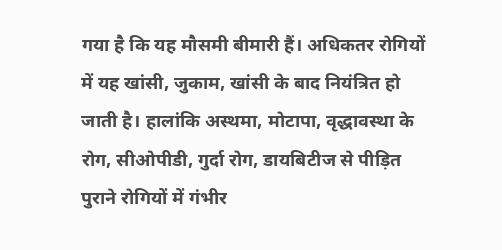गया है कि यह मौसमी बीमारी हैं। अधिकतर रोगियों में यह खांसी, जुकाम, खांसी के बाद नियंत्रित हो जाती है। हालांकि अस्थमा, मोटापा, वृद्धावस्था के रोग, सीओपीडी, गुर्दा रोग, डायबिटीज से पीड़ित पुराने रोगियों में गंभीर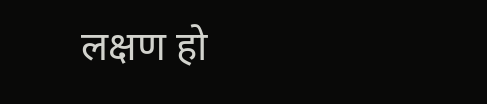लक्षण हो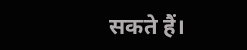सकते हैं।